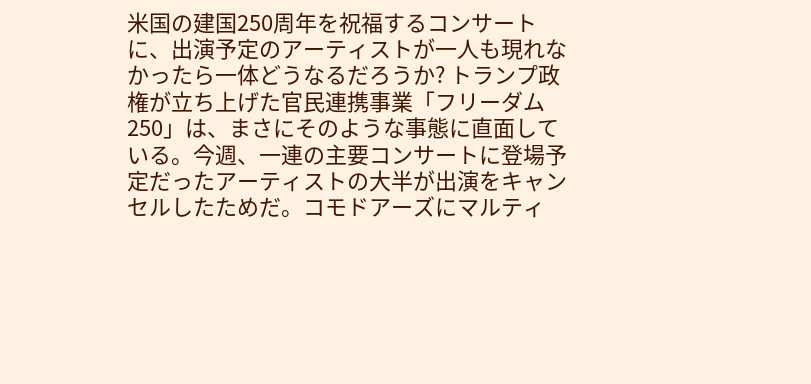米国の建国250周年を祝福するコンサートに、出演予定のアーティストが一人も現れなかったら一体どうなるだろうか? トランプ政権が立ち上げた官民連携事業「フリーダム250」は、まさにそのような事態に直面している。今週、一連の主要コンサートに登場予定だったアーティストの大半が出演をキャンセルしたためだ。コモドアーズにマルティ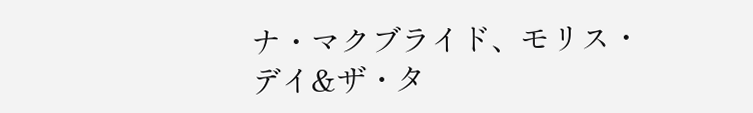ナ・マクブライド、モリス・デイ&ザ・タ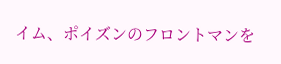イム、ポイズンのフロントマンを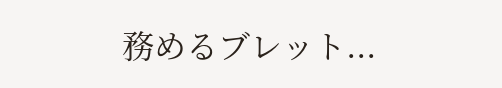務めるブレット...